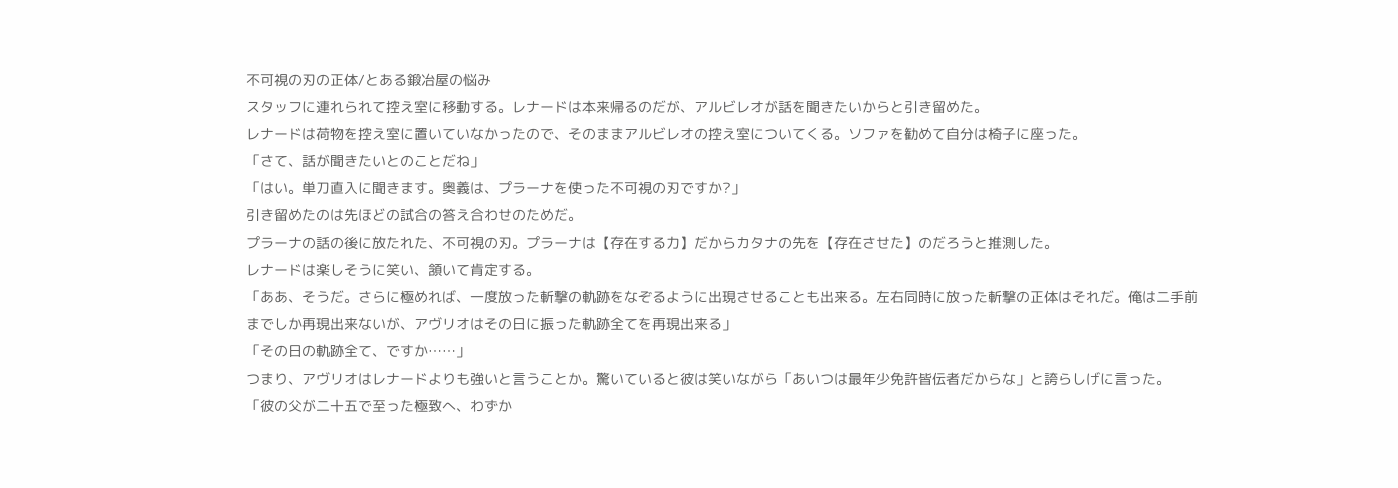不可視の刃の正体/とある鍛冶屋の悩み
スタッフに連れられて控え室に移動する。レナードは本来帰るのだが、アルビレオが話を聞きたいからと引き留めた。
レナードは荷物を控え室に置いていなかったので、そのままアルビレオの控え室についてくる。ソファを勧めて自分は椅子に座った。
「さて、話が聞きたいとのことだね」
「はい。単刀直入に聞きます。奥義は、プラーナを使った不可視の刃ですか?」
引き留めたのは先ほどの試合の答え合わせのためだ。
プラーナの話の後に放たれた、不可視の刃。プラーナは【存在する力】だからカタナの先を【存在させた】のだろうと推測した。
レナードは楽しそうに笑い、頷いて肯定する。
「ああ、そうだ。さらに極めれば、一度放った斬撃の軌跡をなぞるように出現させることも出来る。左右同時に放った斬撃の正体はそれだ。俺は二手前までしか再現出来ないが、アヴリオはその日に振った軌跡全てを再現出来る」
「その日の軌跡全て、ですか……」
つまり、アヴリオはレナードよりも強いと言うことか。驚いていると彼は笑いながら「あいつは最年少免許皆伝者だからな」と誇らしげに言った。
「彼の父が二十五で至った極致へ、わずか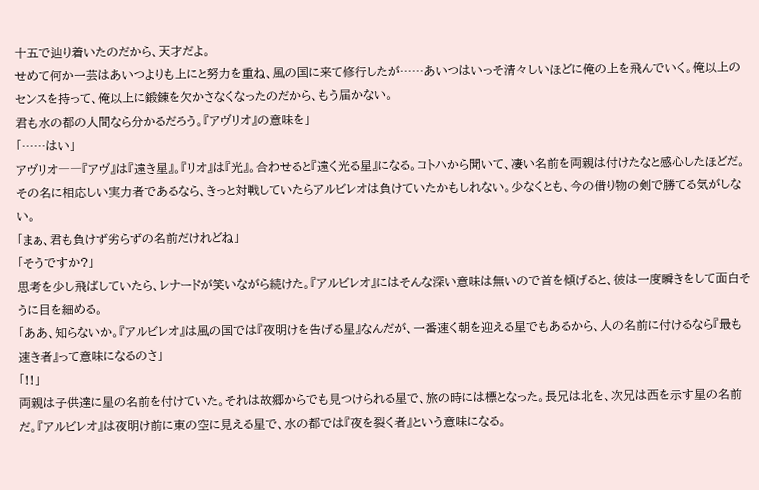十五で辿り着いたのだから、天才だよ。
せめて何か一芸はあいつよりも上にと努力を重ね、風の国に来て修行したが……あいつはいっそ清々しいほどに俺の上を飛んでいく。俺以上のセンスを持って、俺以上に鍛錬を欠かさなくなったのだから、もう届かない。
君も水の都の人間なら分かるだろう。『アヴリオ』の意味を」
「……はい」
アヴリオ――『アヴ』は『遠き星』。『リオ』は『光』。合わせると『遠く光る星』になる。コトハから聞いて、凄い名前を両親は付けたなと感心したほどだ。
その名に相応しい実力者であるなら、きっと対戦していたらアルビレオは負けていたかもしれない。少なくとも、今の借り物の剣で勝てる気がしない。
「まぁ、君も負けず劣らずの名前だけれどね」
「そうですか?」
思考を少し飛ばしていたら、レナードが笑いながら続けた。『アルビレオ』にはそんな深い意味は無いので首を傾げると、彼は一度瞬きをして面白そうに目を細める。
「ああ、知らないか。『アルビレオ』は風の国では『夜明けを告げる星』なんだが、一番速く朝を迎える星でもあるから、人の名前に付けるなら『最も速き者』って意味になるのさ」
「!!」
両親は子供達に星の名前を付けていた。それは故郷からでも見つけられる星で、旅の時には標となった。長兄は北を、次兄は西を示す星の名前だ。『アルビレオ』は夜明け前に東の空に見える星で、水の都では『夜を裂く者』という意味になる。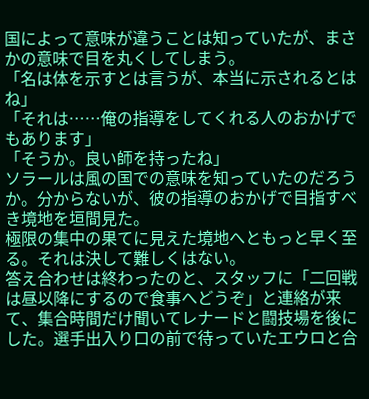国によって意味が違うことは知っていたが、まさかの意味で目を丸くしてしまう。
「名は体を示すとは言うが、本当に示されるとはね」
「それは……俺の指導をしてくれる人のおかげでもあります」
「そうか。良い師を持ったね」
ソラールは風の国での意味を知っていたのだろうか。分からないが、彼の指導のおかげで目指すべき境地を垣間見た。
極限の集中の果てに見えた境地へともっと早く至る。それは決して難しくはない。
答え合わせは終わったのと、スタッフに「二回戦は昼以降にするので食事へどうぞ」と連絡が来て、集合時間だけ聞いてレナードと闘技場を後にした。選手出入り口の前で待っていたエウロと合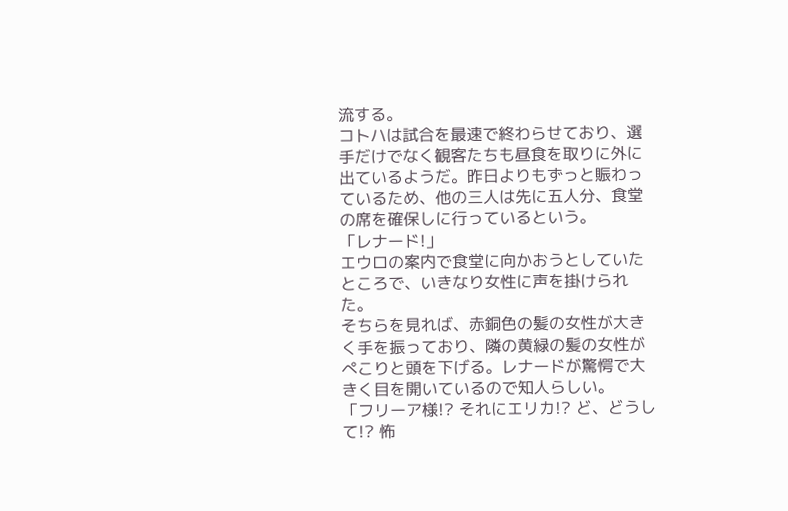流する。
コトハは試合を最速で終わらせており、選手だけでなく観客たちも昼食を取りに外に出ているようだ。昨日よりもずっと賑わっているため、他の三人は先に五人分、食堂の席を確保しに行っているという。
「レナード!」
エウロの案内で食堂に向かおうとしていたところで、いきなり女性に声を掛けられた。
そちらを見れば、赤銅色の髪の女性が大きく手を振っており、隣の黄緑の髪の女性がぺこりと頭を下げる。レナードが驚愕で大きく目を開いているので知人らしい。
「フリーア様!? それにエリカ!? ど、どうして!? 怖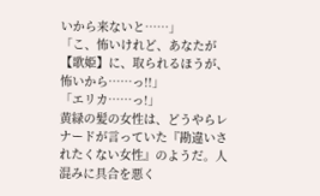いから来ないと……」
「こ、怖いけれど、あなたが【歌姫】に、取られるほうが、怖いから……っ!!」
「エリカ……っ!」
黄緑の髪の女性は、どうやらレナードが言っていた『勘違いされたくない女性』のようだ。人混みに具合を悪く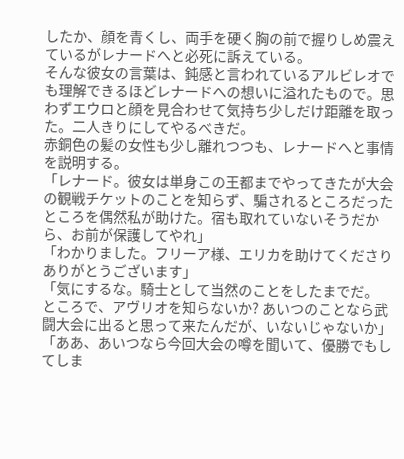したか、顔を青くし、両手を硬く胸の前で握りしめ震えているがレナードへと必死に訴えている。
そんな彼女の言葉は、鈍感と言われているアルビレオでも理解できるほどレナードへの想いに溢れたもので。思わずエウロと顔を見合わせて気持ち少しだけ距離を取った。二人きりにしてやるべきだ。
赤銅色の髪の女性も少し離れつつも、レナードへと事情を説明する。
「レナード。彼女は単身この王都までやってきたが大会の観戦チケットのことを知らず、騙されるところだったところを偶然私が助けた。宿も取れていないそうだから、お前が保護してやれ」
「わかりました。フリーア様、エリカを助けてくださりありがとうございます」
「気にするな。騎士として当然のことをしたまでだ。
ところで、アヴリオを知らないか? あいつのことなら武闘大会に出ると思って来たんだが、いないじゃないか」
「ああ、あいつなら今回大会の噂を聞いて、優勝でもしてしま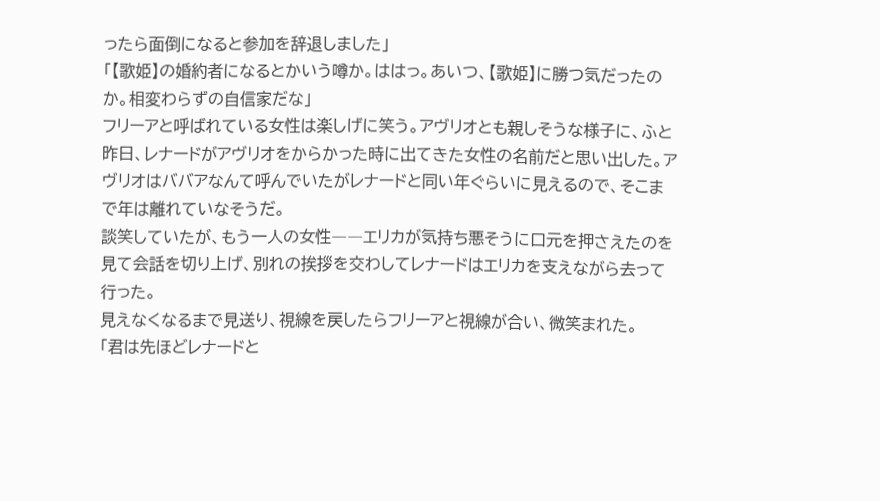ったら面倒になると参加を辞退しました」
「【歌姫】の婚約者になるとかいう噂か。ははっ。あいつ、【歌姫】に勝つ気だったのか。相変わらずの自信家だな」
フリーアと呼ばれている女性は楽しげに笑う。アヴリオとも親しそうな様子に、ふと昨日、レナードがアヴリオをからかった時に出てきた女性の名前だと思い出した。アヴリオはババアなんて呼んでいたがレナードと同い年ぐらいに見えるので、そこまで年は離れていなそうだ。
談笑していたが、もう一人の女性――エリカが気持ち悪そうに口元を押さえたのを見て会話を切り上げ、別れの挨拶を交わしてレナードはエリカを支えながら去って行った。
見えなくなるまで見送り、視線を戻したらフリーアと視線が合い、微笑まれた。
「君は先ほどレナードと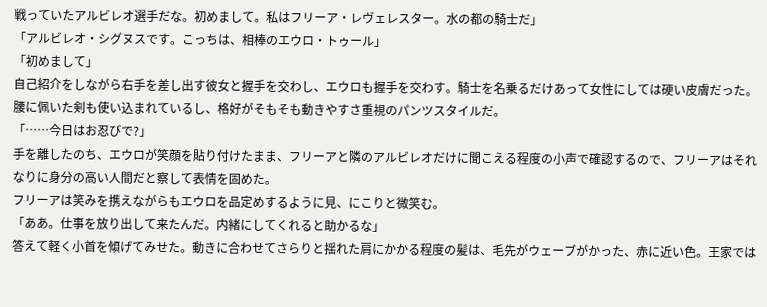戦っていたアルビレオ選手だな。初めまして。私はフリーア・レヴェレスター。水の都の騎士だ」
「アルビレオ・シグヌスです。こっちは、相棒のエウロ・トゥール」
「初めまして」
自己紹介をしながら右手を差し出す彼女と握手を交わし、エウロも握手を交わす。騎士を名乗るだけあって女性にしては硬い皮膚だった。腰に佩いた剣も使い込まれているし、格好がそもそも動きやすさ重視のパンツスタイルだ。
「……今日はお忍びで?」
手を離したのち、エウロが笑顔を貼り付けたまま、フリーアと隣のアルビレオだけに聞こえる程度の小声で確認するので、フリーアはそれなりに身分の高い人間だと察して表情を固めた。
フリーアは笑みを携えながらもエウロを品定めするように見、にこりと微笑む。
「ああ。仕事を放り出して来たんだ。内緒にしてくれると助かるな」
答えて軽く小首を傾げてみせた。動きに合わせてさらりと揺れた肩にかかる程度の髪は、毛先がウェーブがかった、赤に近い色。王家では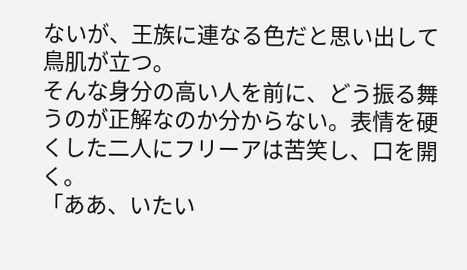ないが、王族に連なる色だと思い出して鳥肌が立つ。
そんな身分の高い人を前に、どう振る舞うのが正解なのか分からない。表情を硬くした二人にフリーアは苦笑し、口を開く。
「ああ、いたい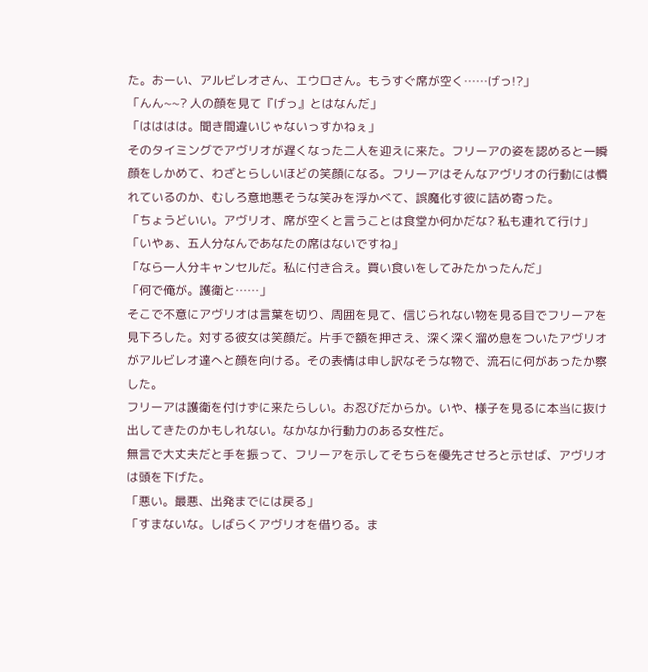た。おーい、アルビレオさん、エウロさん。もうすぐ席が空く……げっ!?」
「んん~~? 人の顔を見て『げっ』とはなんだ」
「はははは。聞き間違いじゃないっすかねぇ」
そのタイミングでアヴリオが遅くなった二人を迎えに来た。フリーアの姿を認めると一瞬顔をしかめて、わざとらしいほどの笑顔になる。フリーアはそんなアヴリオの行動には慣れているのか、むしろ意地悪そうな笑みを浮かべて、誤魔化す彼に詰め寄った。
「ちょうどいい。アヴリオ、席が空くと言うことは食堂か何かだな? 私も連れて行け」
「いやぁ、五人分なんであなたの席はないですね」
「なら一人分キャンセルだ。私に付き合え。買い食いをしてみたかったんだ」
「何で俺が。護衛と……」
そこで不意にアヴリオは言葉を切り、周囲を見て、信じられない物を見る目でフリーアを見下ろした。対する彼女は笑顔だ。片手で額を押さえ、深く深く溜め息をついたアヴリオがアルビレオ達へと顔を向ける。その表情は申し訳なそうな物で、流石に何があったか察した。
フリーアは護衛を付けずに来たらしい。お忍びだからか。いや、様子を見るに本当に抜け出してきたのかもしれない。なかなか行動力のある女性だ。
無言で大丈夫だと手を振って、フリーアを示してそちらを優先させろと示せば、アヴリオは頭を下げた。
「悪い。最悪、出発までには戻る」
「すまないな。しばらくアヴリオを借りる。ま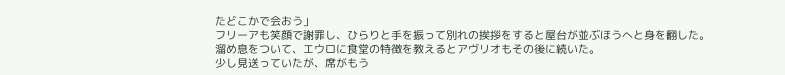たどこかで会おう」
フリーアも笑顔で謝罪し、ひらりと手を振って別れの挨拶をすると屋台が並ぶほうへと身を翻した。溜め息をついて、エウロに食堂の特徴を教えるとアヴリオもその後に続いた。
少し見送っていたが、席がもう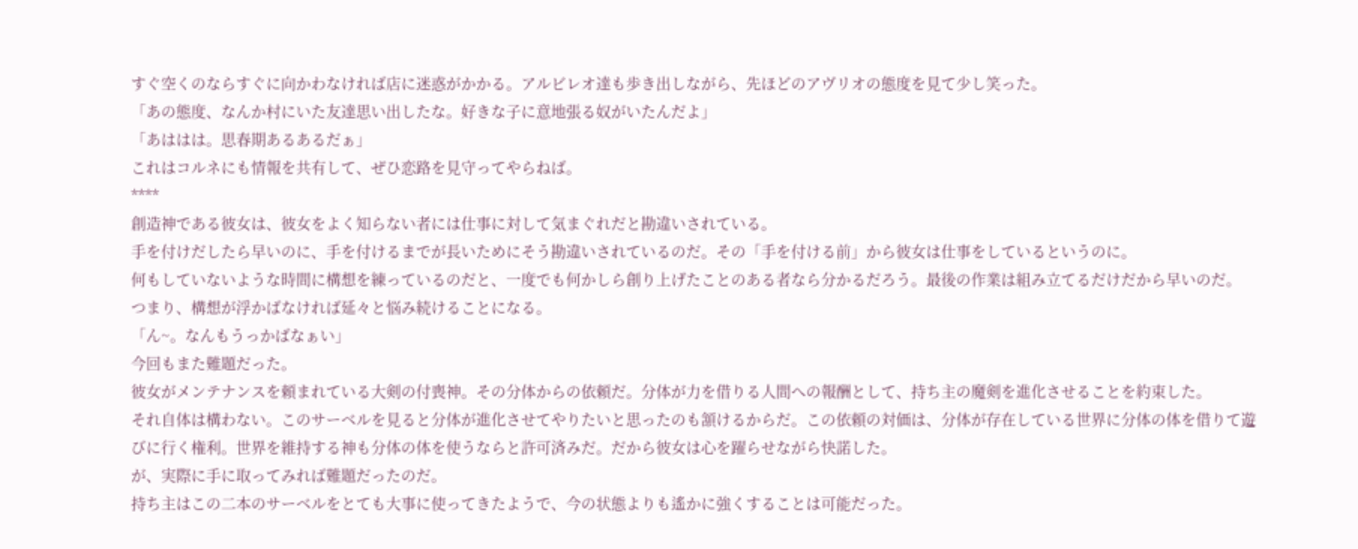すぐ空くのならすぐに向かわなければ店に迷惑がかかる。アルビレオ達も歩き出しながら、先ほどのアヴリオの態度を見て少し笑った。
「あの態度、なんか村にいた友達思い出したな。好きな子に意地張る奴がいたんだよ」
「あははは。思春期あるあるだぁ」
これはコルネにも情報を共有して、ぜひ恋路を見守ってやらねば。
****
創造神である彼女は、彼女をよく知らない者には仕事に対して気まぐれだと勘違いされている。
手を付けだしたら早いのに、手を付けるまでが長いためにそう勘違いされているのだ。その「手を付ける前」から彼女は仕事をしているというのに。
何もしていないような時間に構想を練っているのだと、一度でも何かしら創り上げたことのある者なら分かるだろう。最後の作業は組み立てるだけだから早いのだ。
つまり、構想が浮かばなければ延々と悩み続けることになる。
「ん~。なんもうっかばなぁい」
今回もまた難題だった。
彼女がメンテナンスを頼まれている大剣の付喪神。その分体からの依頼だ。分体が力を借りる人間への報酬として、持ち主の魔剣を進化させることを約束した。
それ自体は構わない。このサーベルを見ると分体が進化させてやりたいと思ったのも頷けるからだ。この依頼の対価は、分体が存在している世界に分体の体を借りて遊びに行く権利。世界を維持する神も分体の体を使うならと許可済みだ。だから彼女は心を躍らせながら快諾した。
が、実際に手に取ってみれば難題だったのだ。
持ち主はこの二本のサーベルをとても大事に使ってきたようで、今の状態よりも遙かに強くすることは可能だった。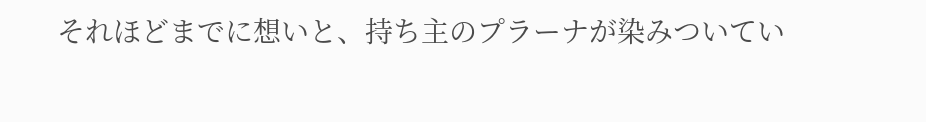それほどまでに想いと、持ち主のプラーナが染みついてい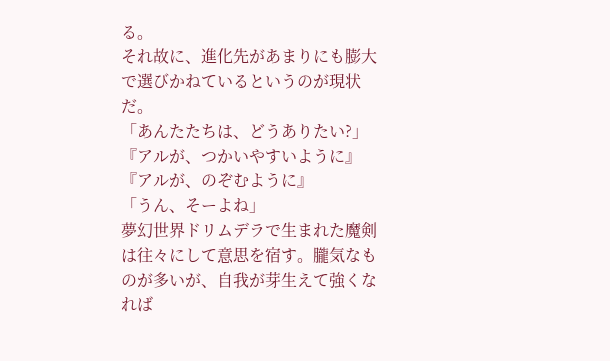る。
それ故に、進化先があまりにも膨大で選びかねているというのが現状だ。
「あんたたちは、どうありたい?」
『アルが、つかいやすいように』
『アルが、のぞむように』
「うん、そーよね」
夢幻世界ドリムデラで生まれた魔剣は往々にして意思を宿す。朧気なものが多いが、自我が芽生えて強くなれば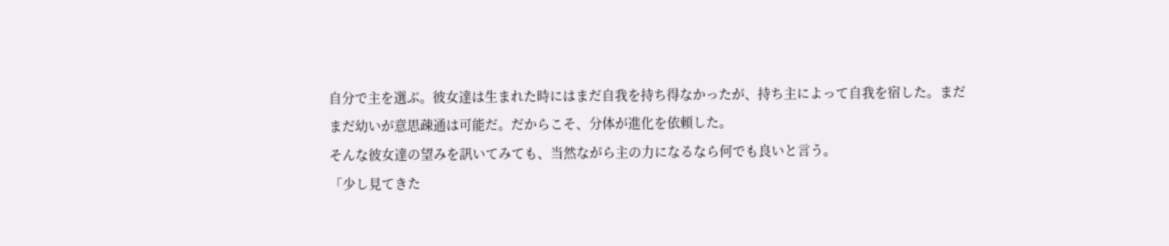自分で主を選ぶ。彼女達は生まれた時にはまだ自我を持ち得なかったが、持ち主によって自我を宿した。まだまだ幼いが意思疎通は可能だ。だからこそ、分体が進化を依頼した。
そんな彼女達の望みを訊いてみても、当然ながら主の力になるなら何でも良いと言う。
「少し見てきた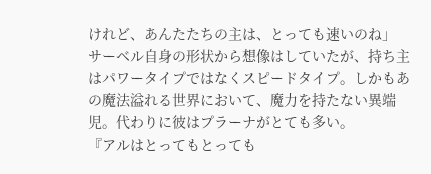けれど、あんたたちの主は、とっても速いのね」
サーベル自身の形状から想像はしていたが、持ち主はパワータイプではなくスピードタイプ。しかもあの魔法溢れる世界において、魔力を持たない異端児。代わりに彼はプラーナがとても多い。
『アルはとってもとっても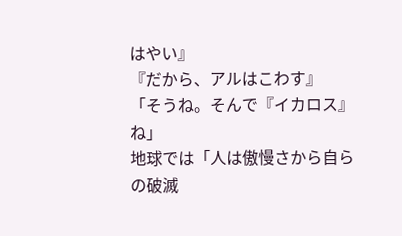はやい』
『だから、アルはこわす』
「そうね。そんで『イカロス』ね」
地球では「人は傲慢さから自らの破滅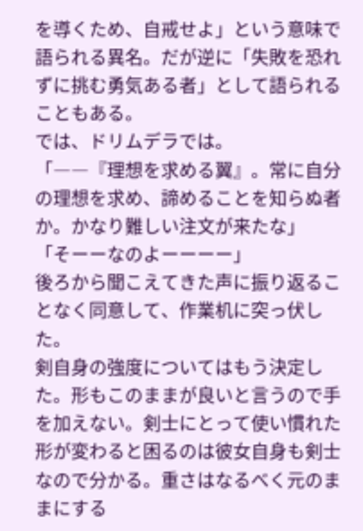を導くため、自戒せよ」という意味で語られる異名。だが逆に「失敗を恐れずに挑む勇気ある者」として語られることもある。
では、ドリムデラでは。
「――『理想を求める翼』。常に自分の理想を求め、諦めることを知らぬ者か。かなり難しい注文が来たな」
「そーーなのよーーーー」
後ろから聞こえてきた声に振り返ることなく同意して、作業机に突っ伏した。
剣自身の強度についてはもう決定した。形もこのままが良いと言うので手を加えない。剣士にとって使い慣れた形が変わると困るのは彼女自身も剣士なので分かる。重さはなるべく元のままにする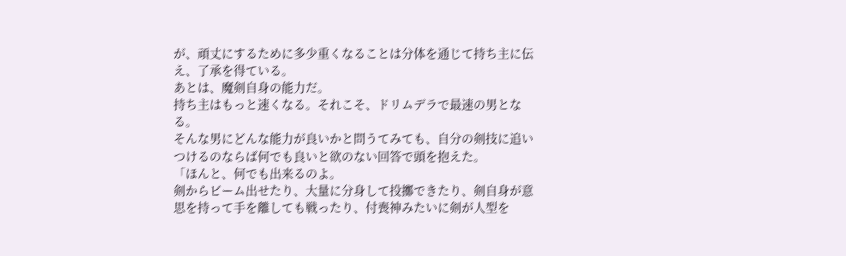が、頑丈にするために多少重くなることは分体を通じて持ち主に伝え、了承を得ている。
あとは、魔剣自身の能力だ。
持ち主はもっと速くなる。それこそ、ドリムデラで最速の男となる。
そんな男にどんな能力が良いかと問うてみても、自分の剣技に追いつけるのならば何でも良いと欲のない回答で頭を抱えた。
「ほんと、何でも出来るのよ。
剣からビーム出せたり、大量に分身して投擲できたり、剣自身が意思を持って手を離しても戦ったり、付喪神みたいに剣が人型を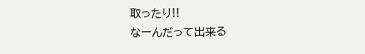取ったり!!
なーんだって出来る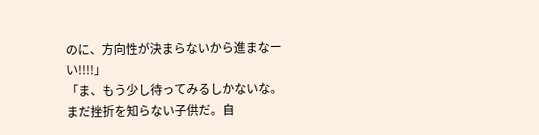のに、方向性が決まらないから進まなーい!!!!」
「ま、もう少し待ってみるしかないな。まだ挫折を知らない子供だ。自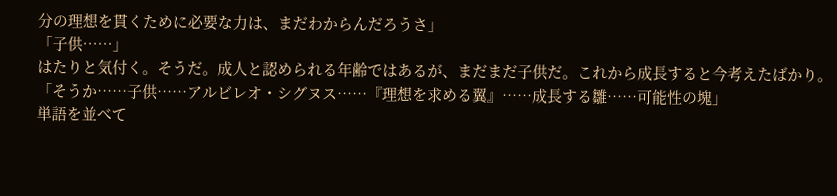分の理想を貫くために必要な力は、まだわからんだろうさ」
「子供……」
はたりと気付く。そうだ。成人と認められる年齢ではあるが、まだまだ子供だ。これから成長すると今考えたばかり。
「そうか……子供……アルビレオ・シグヌス……『理想を求める翼』……成長する雛……可能性の塊」
単語を並べて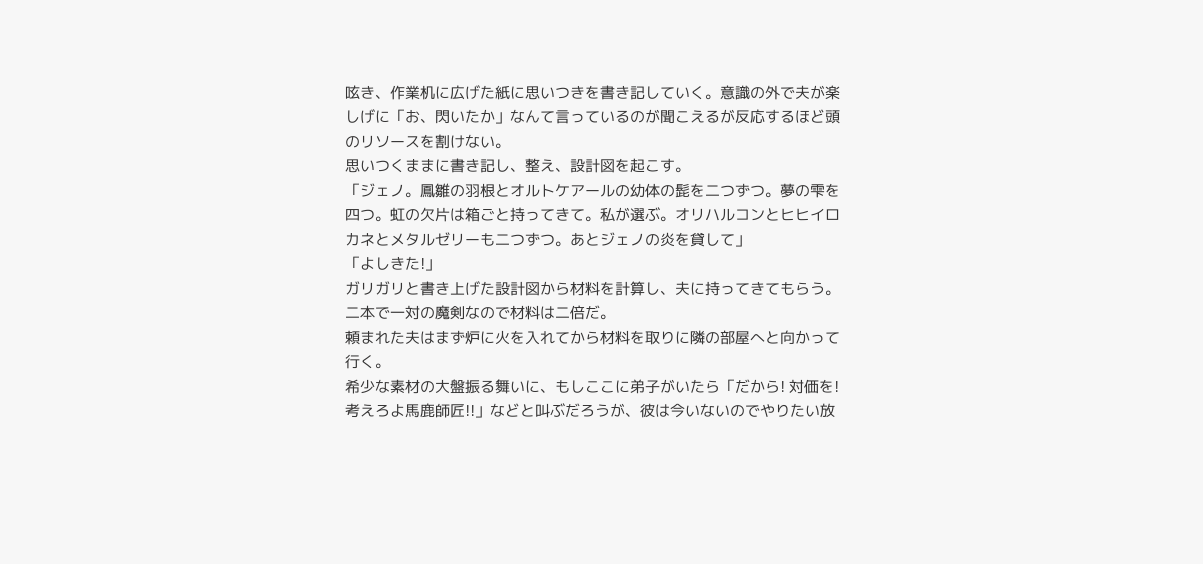呟き、作業机に広げた紙に思いつきを書き記していく。意識の外で夫が楽しげに「お、閃いたか」なんて言っているのが聞こえるが反応するほど頭のリソースを割けない。
思いつくままに書き記し、整え、設計図を起こす。
「ジェノ。鳳雛の羽根とオルトケアールの幼体の髭を二つずつ。夢の雫を四つ。虹の欠片は箱ごと持ってきて。私が選ぶ。オリハルコンとヒヒイロカネとメタルゼリーも二つずつ。あとジェノの炎を貸して」
「よしきた!」
ガリガリと書き上げた設計図から材料を計算し、夫に持ってきてもらう。二本で一対の魔剣なので材料は二倍だ。
頼まれた夫はまず炉に火を入れてから材料を取りに隣の部屋へと向かって行く。
希少な素材の大盤振る舞いに、もしここに弟子がいたら「だから! 対価を! 考えろよ馬鹿師匠!!」などと叫ぶだろうが、彼は今いないのでやりたい放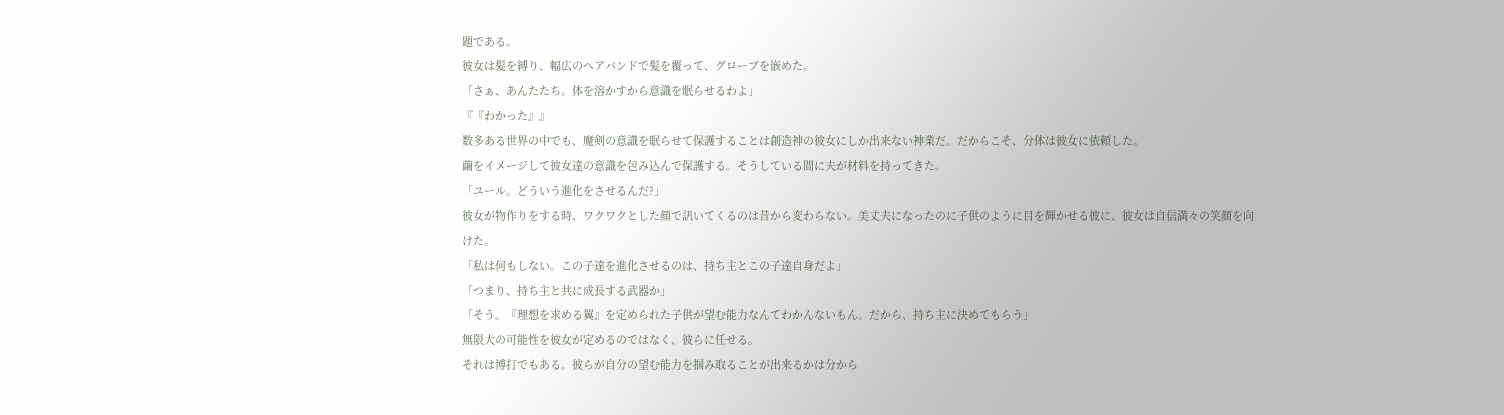題である。
彼女は髪を縛り、幅広のヘアバンドで髪を覆って、グローブを嵌めた。
「さぁ、あんたたち。体を溶かすから意識を眠らせるわよ」
『『わかった』』
数多ある世界の中でも、魔剣の意識を眠らせて保護することは創造神の彼女にしか出来ない神業だ。だからこそ、分体は彼女に依頼した。
繭をイメージして彼女達の意識を包み込んで保護する。そうしている間に夫が材料を持ってきた。
「ユール。どういう進化をさせるんだ?」
彼女が物作りをする時、ワクワクとした顔で訊いてくるのは昔から変わらない。美丈夫になったのに子供のように目を輝かせる彼に、彼女は自信満々の笑顔を向けた。
「私は何もしない。この子達を進化させるのは、持ち主とこの子達自身だよ」
「つまり、持ち主と共に成長する武器か」
「そう。『理想を求める翼』を定められた子供が望む能力なんてわかんないもん。だから、持ち主に決めてもらう」
無限大の可能性を彼女が定めるのではなく、彼らに任せる。
それは博打でもある。彼らが自分の望む能力を掴み取ることが出来るかは分から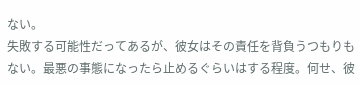ない。
失敗する可能性だってあるが、彼女はその責任を背負うつもりもない。最悪の事態になったら止めるぐらいはする程度。何せ、彼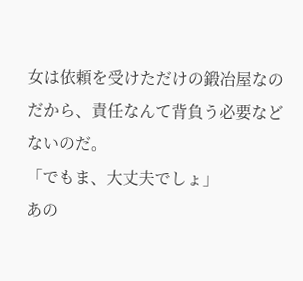女は依頼を受けただけの鍛冶屋なのだから、責任なんて背負う必要などないのだ。
「でもま、大丈夫でしょ」
あの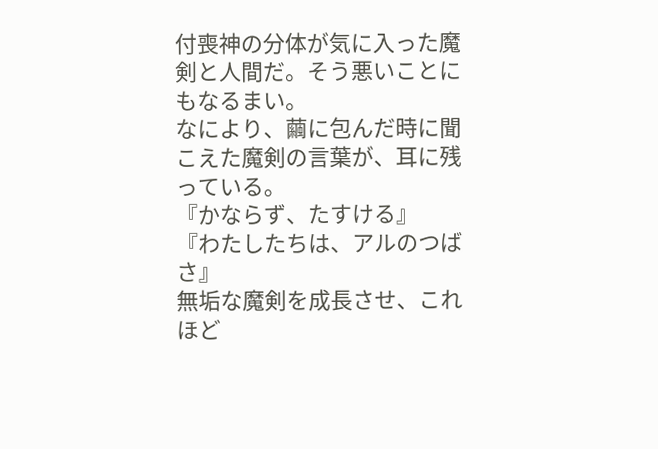付喪神の分体が気に入った魔剣と人間だ。そう悪いことにもなるまい。
なにより、繭に包んだ時に聞こえた魔剣の言葉が、耳に残っている。
『かならず、たすける』
『わたしたちは、アルのつばさ』
無垢な魔剣を成長させ、これほど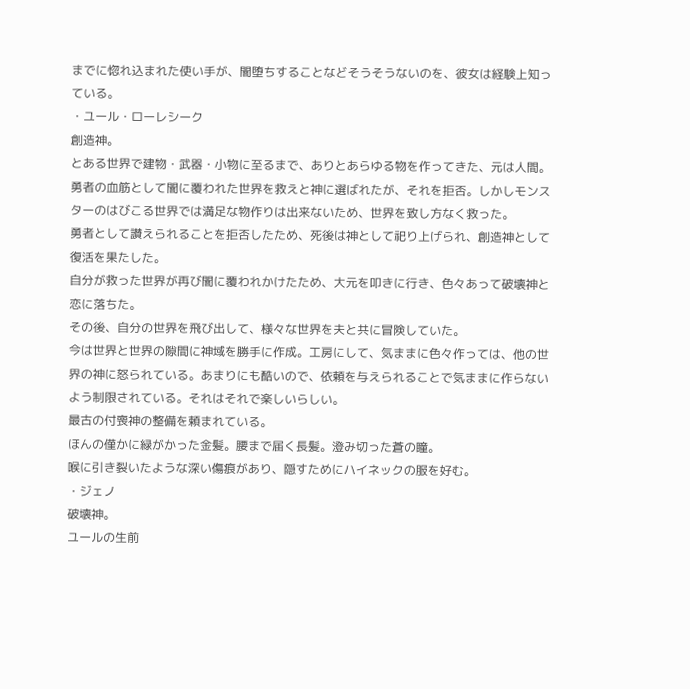までに惚れ込まれた使い手が、闇堕ちすることなどそうそうないのを、彼女は経験上知っている。
・ユール・ローレシーク
創造神。
とある世界で建物・武器・小物に至るまで、ありとあらゆる物を作ってきた、元は人間。
勇者の血筋として闇に覆われた世界を救えと神に選ばれたが、それを拒否。しかしモンスターのはびこる世界では満足な物作りは出来ないため、世界を致し方なく救った。
勇者として讃えられることを拒否したため、死後は神として祀り上げられ、創造神として復活を果たした。
自分が救った世界が再び闇に覆われかけたため、大元を叩きに行き、色々あって破壊神と恋に落ちた。
その後、自分の世界を飛び出して、様々な世界を夫と共に冒険していた。
今は世界と世界の隙間に神域を勝手に作成。工房にして、気ままに色々作っては、他の世界の神に怒られている。あまりにも酷いので、依頼を与えられることで気ままに作らないよう制限されている。それはそれで楽しいらしい。
最古の付喪神の整備を頼まれている。
ほんの僅かに緑がかった金髪。腰まで届く長髪。澄み切った蒼の瞳。
喉に引き裂いたような深い傷痕があり、隠すためにハイネックの服を好む。
・ジェノ
破壊神。
ユールの生前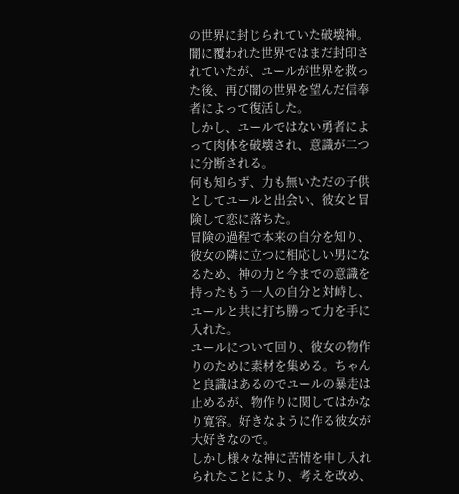の世界に封じられていた破壊神。
闇に覆われた世界ではまだ封印されていたが、ユールが世界を救った後、再び闇の世界を望んだ信奉者によって復活した。
しかし、ユールではない勇者によって肉体を破壊され、意識が二つに分断される。
何も知らず、力も無いただの子供としてユールと出会い、彼女と冒険して恋に落ちた。
冒険の過程で本来の自分を知り、彼女の隣に立つに相応しい男になるため、神の力と今までの意識を持ったもう一人の自分と対峙し、ユールと共に打ち勝って力を手に入れた。
ユールについて回り、彼女の物作りのために素材を集める。ちゃんと良識はあるのでユールの暴走は止めるが、物作りに関してはかなり寛容。好きなように作る彼女が大好きなので。
しかし様々な神に苦情を申し入れられたことにより、考えを改め、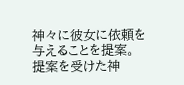神々に彼女に依頼を与えることを提案。提案を受けた神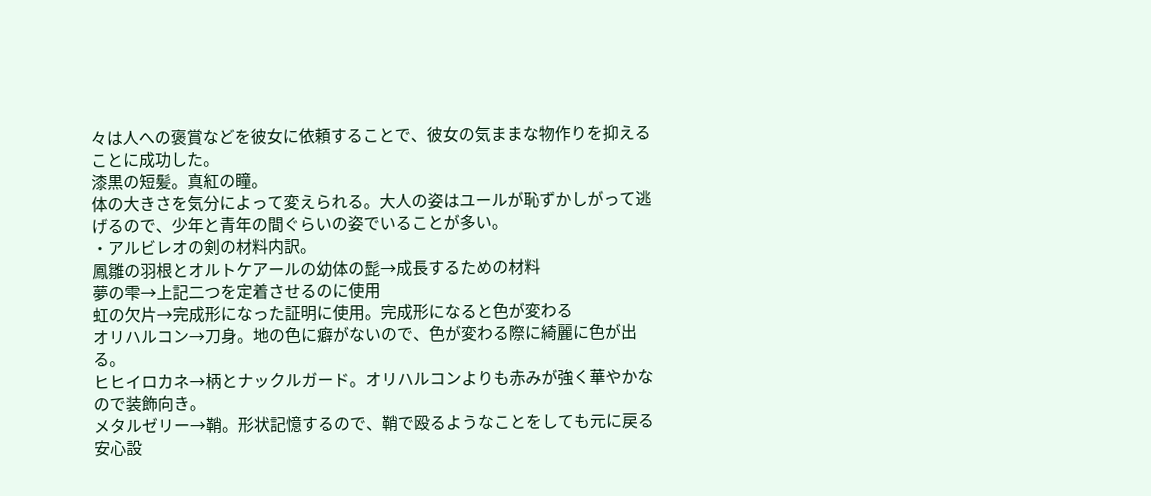々は人への褒賞などを彼女に依頼することで、彼女の気ままな物作りを抑えることに成功した。
漆黒の短髪。真紅の瞳。
体の大きさを気分によって変えられる。大人の姿はユールが恥ずかしがって逃げるので、少年と青年の間ぐらいの姿でいることが多い。
・アルビレオの剣の材料内訳。
鳳雛の羽根とオルトケアールの幼体の髭→成長するための材料
夢の雫→上記二つを定着させるのに使用
虹の欠片→完成形になった証明に使用。完成形になると色が変わる
オリハルコン→刀身。地の色に癖がないので、色が変わる際に綺麗に色が出る。
ヒヒイロカネ→柄とナックルガード。オリハルコンよりも赤みが強く華やかなので装飾向き。
メタルゼリー→鞘。形状記憶するので、鞘で殴るようなことをしても元に戻る安心設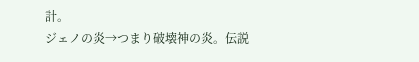計。
ジェノの炎→つまり破壊神の炎。伝説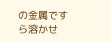の金属ですら溶かせ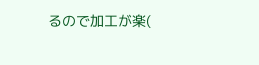るので加工が楽(